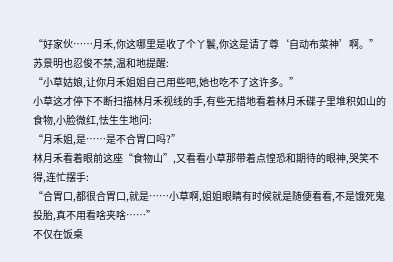“好家伙……月禾,你这哪里是收了个丫鬟,你这是请了尊‘自动布菜神’啊。”
苏景明也忍俊不禁,温和地提醒:
“小草姑娘,让你月禾姐姐自己用些吧,她也吃不了这许多。”
小草这才停下不断扫描林月禾视线的手,有些无措地看着林月禾碟子里堆积如山的食物,小脸微红,怯生生地问:
“月禾姐,是……是不合胃口吗?”
林月禾看着眼前这座“食物山”,又看看小草那带着点惶恐和期待的眼神,哭笑不得,连忙摆手:
“合胃口,都很合胃口,就是……小草啊,姐姐眼睛有时候就是随便看看,不是饿死鬼投胎,真不用看啥夹啥……”
不仅在饭桌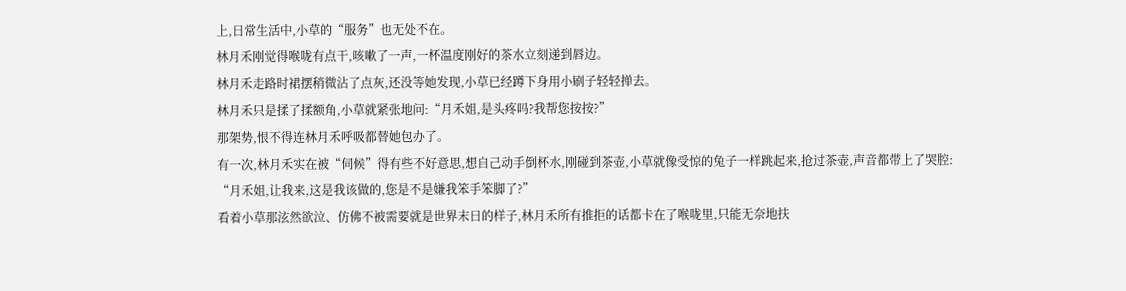上,日常生活中,小草的“服务”也无处不在。
林月禾刚觉得喉咙有点干,咳嗽了一声,一杯温度刚好的茶水立刻递到唇边。
林月禾走路时裙摆稍微沾了点灰,还没等她发现,小草已经蹲下身用小刷子轻轻掸去。
林月禾只是揉了揉额角,小草就紧张地问:“月禾姐,是头疼吗?我帮您按按?”
那架势,恨不得连林月禾呼吸都替她包办了。
有一次,林月禾实在被“伺候”得有些不好意思,想自己动手倒杯水,刚碰到茶壶,小草就像受惊的兔子一样跳起来,抢过茶壶,声音都带上了哭腔:
“月禾姐,让我来,这是我该做的,您是不是嫌我笨手笨脚了?”
看着小草那泫然欲泣、仿佛不被需要就是世界末日的样子,林月禾所有推拒的话都卡在了喉咙里,只能无奈地扶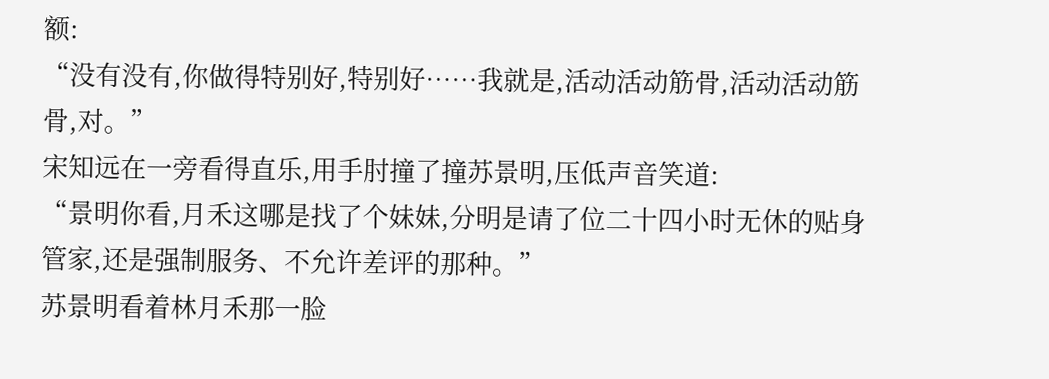额:
“没有没有,你做得特别好,特别好……我就是,活动活动筋骨,活动活动筋骨,对。”
宋知远在一旁看得直乐,用手肘撞了撞苏景明,压低声音笑道:
“景明你看,月禾这哪是找了个妹妹,分明是请了位二十四小时无休的贴身管家,还是强制服务、不允许差评的那种。”
苏景明看着林月禾那一脸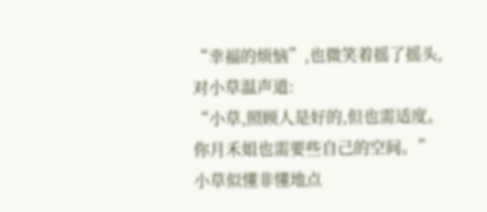“幸福的烦恼”,也微笑着摇了摇头,对小草温声道:
“小草,照顾人是好的,但也需适度。你月禾姐也需要些自己的空间。”
小草似懂非懂地点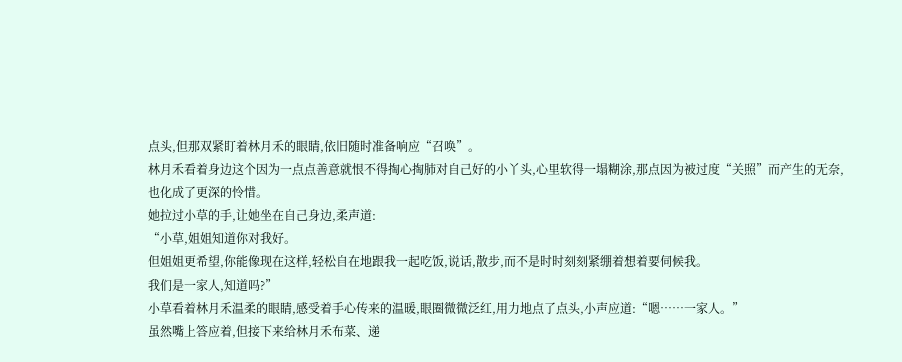点头,但那双紧盯着林月禾的眼睛,依旧随时准备响应“召唤”。
林月禾看着身边这个因为一点点善意就恨不得掏心掏肺对自己好的小丫头,心里软得一塌糊涂,那点因为被过度“关照”而产生的无奈,也化成了更深的怜惜。
她拉过小草的手,让她坐在自己身边,柔声道:
“小草,姐姐知道你对我好。
但姐姐更希望,你能像现在这样,轻松自在地跟我一起吃饭,说话,散步,而不是时时刻刻紧绷着想着要伺候我。
我们是一家人,知道吗?”
小草看着林月禾温柔的眼睛,感受着手心传来的温暖,眼圈微微泛红,用力地点了点头,小声应道:“嗯……一家人。”
虽然嘴上答应着,但接下来给林月禾布菜、递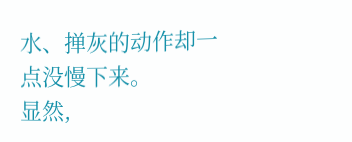水、掸灰的动作却一点没慢下来。
显然,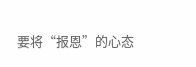要将“报恩”的心态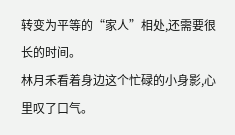转变为平等的“家人”相处,还需要很长的时间。
林月禾看着身边这个忙碌的小身影,心里叹了口气。